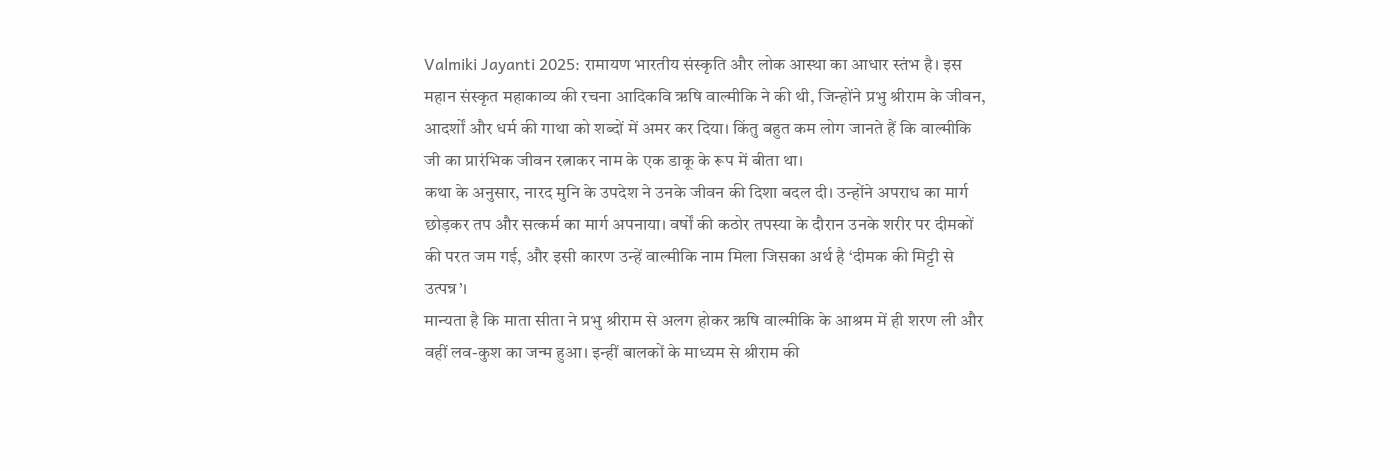Valmiki Jayanti 2025: रामायण भारतीय संस्कृति और लोक आस्था का आधार स्तंभ है। इस महान संस्कृत महाकाव्य की रचना आदिकवि ऋषि वाल्मीकि ने की थी, जिन्होंने प्रभु श्रीराम के जीवन, आदर्शों और धर्म की गाथा को शब्दों में अमर कर दिया। किंतु बहुत कम लोग जानते हैं कि वाल्मीकि जी का प्रारंभिक जीवन रत्नाकर नाम के एक डाकू के रूप में बीता था।
कथा के अनुसार, नारद मुनि के उपदेश ने उनके जीवन की दिशा बदल दी। उन्होंने अपराध का मार्ग छोड़कर तप और सत्कर्म का मार्ग अपनाया। वर्षों की कठोर तपस्या के दौरान उनके शरीर पर दीमकों की परत जम गई, और इसी कारण उन्हें वाल्मीकि नाम मिला जिसका अर्थ है ‘दीमक की मिट्टी से उत्पन्न’।
मान्यता है कि माता सीता ने प्रभु श्रीराम से अलग होकर ऋषि वाल्मीकि के आश्रम में ही शरण ली और वहीं लव-कुश का जन्म हुआ। इन्हीं बालकों के माध्यम से श्रीराम की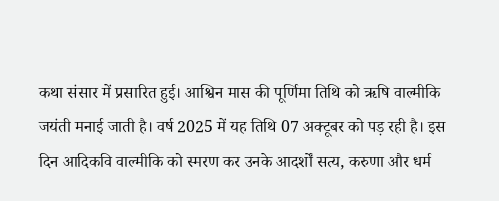कथा संसार में प्रसारित हुई। आश्विन मास की पूर्णिमा तिथि को ऋषि वाल्मीकि जयंती मनाई जाती है। वर्ष 2025 में यह तिथि 07 अक्टूबर को पड़ रही है। इस दिन आदिकवि वाल्मीकि को स्मरण कर उनके आदर्शों सत्य, करुणा और धर्म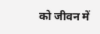को जीवन में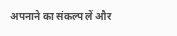अपनाने का संकल्प लें और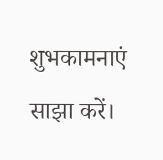शुभकामनाएं साझा करें।